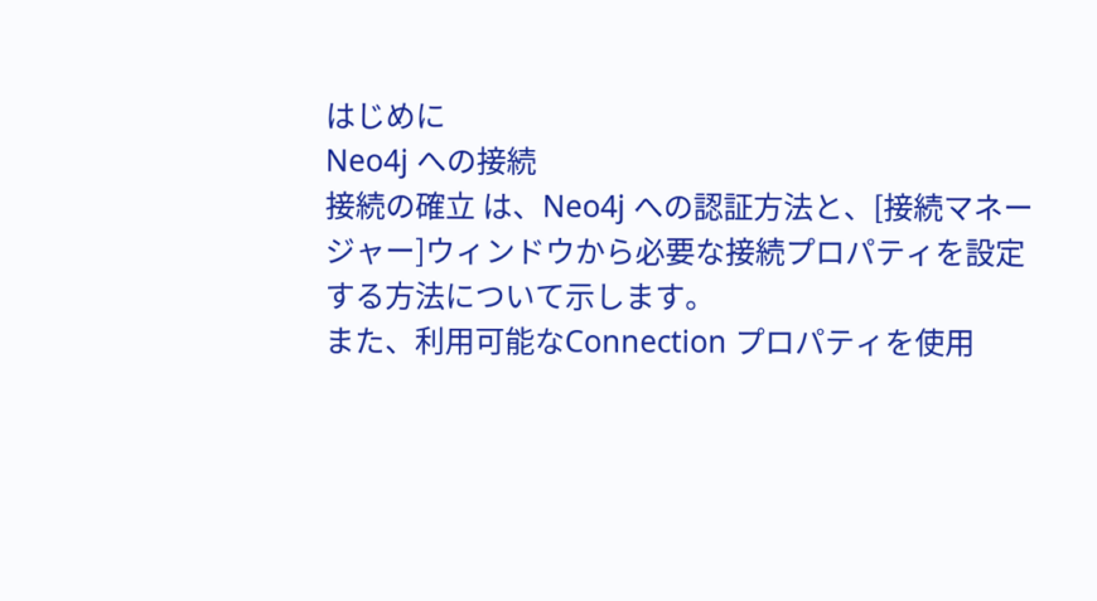はじめに
Neo4j への接続
接続の確立 は、Neo4j への認証方法と、[接続マネージャー]ウィンドウから必要な接続プロパティを設定する方法について示します。
また、利用可能なConnection プロパティを使用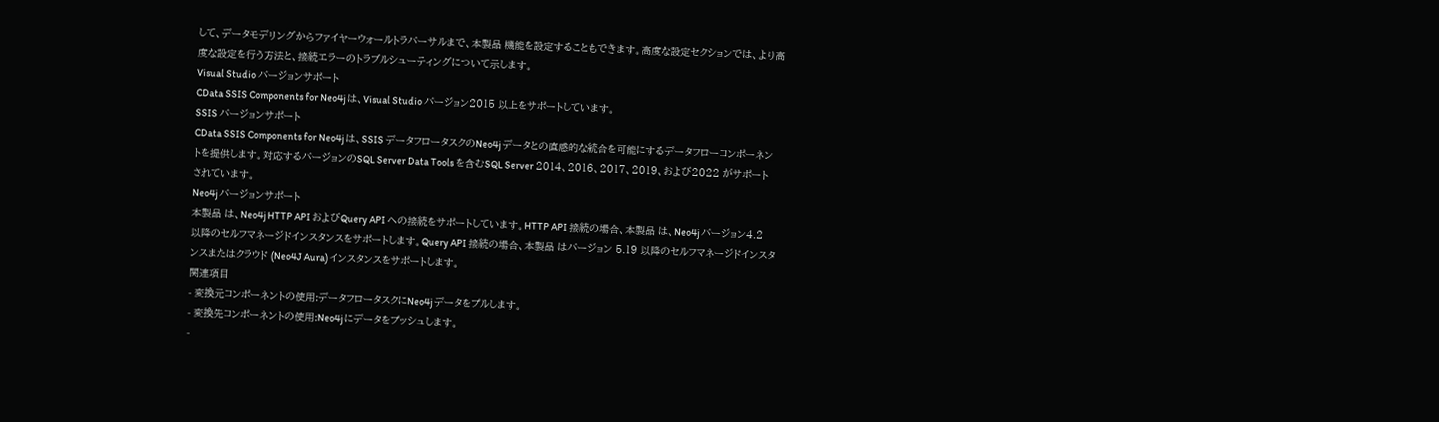して、データモデリングからファイヤーウォールトラバーサルまで、本製品 機能を設定することもできます。高度な設定セクションでは、より高度な設定を行う方法と、接続エラーのトラブルシューティングについて示します。
Visual Studio バージョンサポート
CData SSIS Components for Neo4j は、Visual Studio バージョン2015 以上をサポートしています。
SSIS バージョンサポート
CData SSIS Components for Neo4j は、SSIS データフロータスクのNeo4j データとの直感的な統合を可能にするデータフローコンポーネントを提供します。対応するバージョンのSQL Server Data Tools を含むSQL Server 2014、2016、2017、2019、および2022 がサポートされています。
Neo4j バージョンサポート
本製品 は、Neo4j HTTP API およびQuery API への接続をサポートしています。HTTP API 接続の場合、本製品 は、Neo4j バージョン4.2 以降のセルフマネージドインスタンスをサポートします。Query API 接続の場合、本製品 はバージョン 5.19 以降のセルフマネージドインスタンスまたはクラウド (Neo4J Aura) インスタンスをサポートします。
関連項目
- 変換元コンポーネントの使用:データフロータスクにNeo4j データをプルします。
- 変換先コンポーネントの使用:Neo4j にデータをプッシュします。
-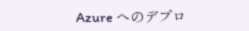Azure へのデプロ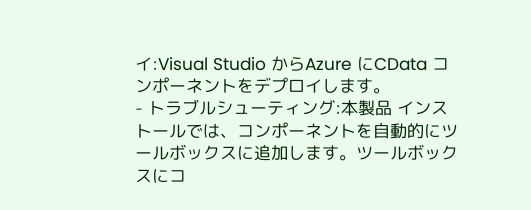イ:Visual Studio からAzure にCData コンポーネントをデプロイします。
- トラブルシューティング:本製品 インストールでは、コンポーネントを自動的にツールボックスに追加します。ツールボックスにコ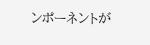ンポーネントが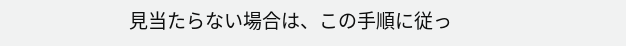見当たらない場合は、この手順に従っ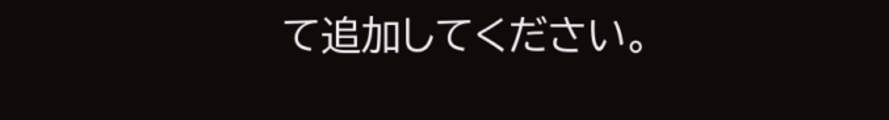て追加してください。